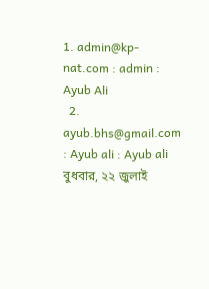1. admin@kp-nat.com : admin : Ayub Ali
  2. ayub.bhs@gmail.com : Ayub ali : Ayub ali
বুধবার, ২২ জুলাই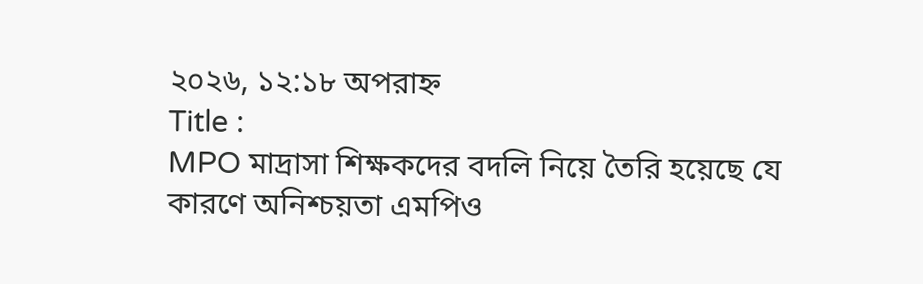২০২৬, ১২:১৮ অপরাহ্ন
Title :
MPO মাদ্রাসা শিক্ষকদের বদলি নিয়ে তৈরি হয়েছে যে কারণে অনিশ্চয়তা এমপিও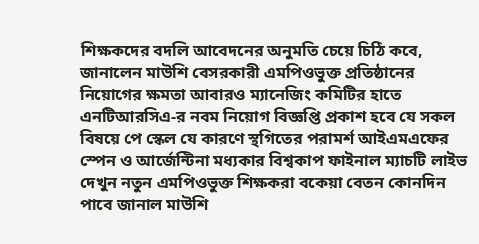শিক্ষকদের বদলি আবেদনের অনুমতি চেয়ে চিঠি কবে, জানালেন মাউশি বেসরকারী এমপিওভুক্ত প্রতিষ্ঠানের নিয়োগের ক্ষমতা আবারও ম্যানেজিং কমিটির হাতে এনটিআরসিএ-র নবম নিয়োগ বিজ্ঞপ্তি প্রকাশ হবে যে সকল বিষয়ে পে স্কেল যে কারণে স্থগিতের পরামর্শ আইএমএফের স্পেন ও আর্জেন্টিনা মধ্যকার বিশ্বকাপ ফাইনাল ম্যাচটি লাইভ দেখুন নতুন এমপিওভুক্ত শিক্ষকরা বকেয়া বেতন কোনদিন পাবে জানাল মাউশি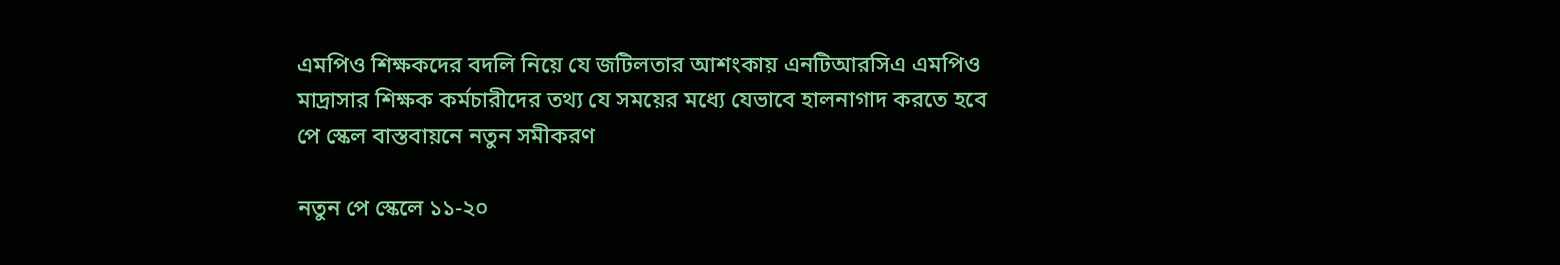এমপিও শিক্ষকদের বদলি নিয়ে যে জটিলতার আশংকায় এনটিআরসিএ এমপিও মাদ্রাসার শিক্ষক কর্মচারীদের তথ্য যে সময়ের মধ্যে যেভাবে হালনাগাদ করতে হবে পে স্কেল বাস্তবায়নে নতুন সমীকরণ

নতুন পে স্কেলে ১১-২০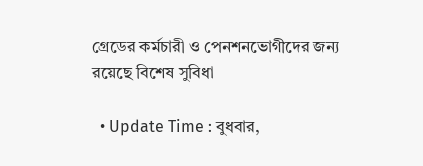গ্রেডের কর্মচারী ও পেনশনভোগীদের জন্য রয়েছে বিশেষ সুবিধা

  • Update Time : বুধবার,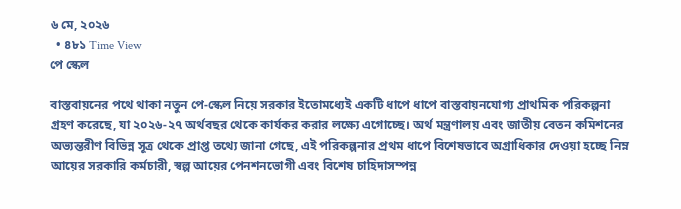৬ মে, ২০২৬
  • ৪৮১ Time View
পে স্কেল

বাস্তবায়নের পথে থাকা নতুন পে-স্কেল নিয়ে সরকার ইতোমধ্যেই একটি ধাপে ধাপে বাস্তবায়নযোগ্য প্রাথমিক পরিকল্পনা গ্রহণ করেছে, যা ২০২৬-২৭ অর্থবছর থেকে কার্যকর করার লক্ষ্যে এগোচ্ছে। অর্থ মন্ত্রণালয় এবং জাতীয় বেতন কমিশনের অভ্যন্তরীণ বিভিন্ন সূত্র থেকে প্রাপ্ত তথ্যে জানা গেছে, এই পরিকল্পনার প্রথম ধাপে বিশেষভাবে অগ্রাধিকার দেওয়া হচ্ছে নিম্ন আয়ের সরকারি কর্মচারী, স্বল্প আয়ের পেনশনভোগী এবং বিশেষ চাহিদাসম্পন্ন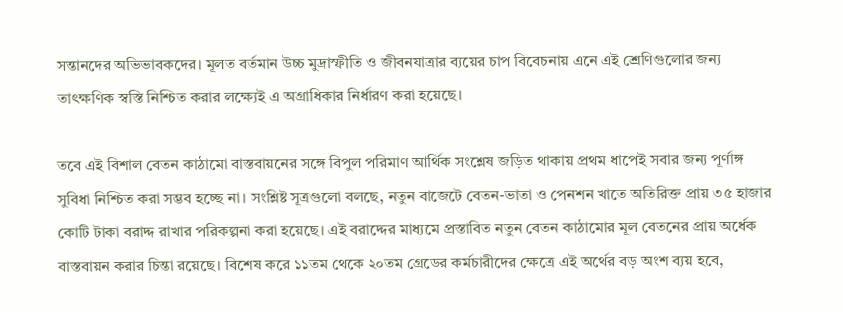সন্তানদের অভিভাবকদের। মূলত বর্তমান উচ্চ মুদ্রাস্ফীতি ও জীবনযাত্রার ব্যয়ের চাপ বিবেচনায় এনে এই শ্রেণিগুলোর জন্য তাৎক্ষণিক স্বস্তি নিশ্চিত করার লক্ষ্যেই এ অগ্রাধিকার নির্ধারণ করা হয়েছে।

তবে এই বিশাল বেতন কাঠামো বাস্তবায়নের সঙ্গে বিপুল পরিমাণ আর্থিক সংশ্লেষ জড়িত থাকায় প্রথম ধাপেই সবার জন্য পূর্ণাঙ্গ সুবিধা নিশ্চিত করা সম্ভব হচ্ছে না। সংশ্লিষ্ট সূত্রগুলো বলছে, নতুন বাজেটে বেতন-ভাতা ও পেনশন খাতে অতিরিক্ত প্রায় ৩৫ হাজার কোটি টাকা বরাদ্দ রাখার পরিকল্পনা করা হয়েছে। এই বরাদ্দের মাধ্যমে প্রস্তাবিত নতুন বেতন কাঠামোর মূল বেতনের প্রায় অর্ধেক বাস্তবায়ন করার চিন্তা রয়েছে। বিশেষ করে ১১তম থেকে ২০তম গ্রেডের কর্মচারীদের ক্ষেত্রে এই অর্থের বড় অংশ ব্যয় হবে,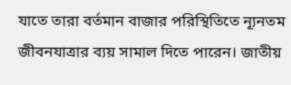যাতে তারা বর্তমান বাজার পরিস্থিতিতে ন্যূনতম জীবনযাত্রার ব্যয় সামাল দিতে পারেন। জাতীয়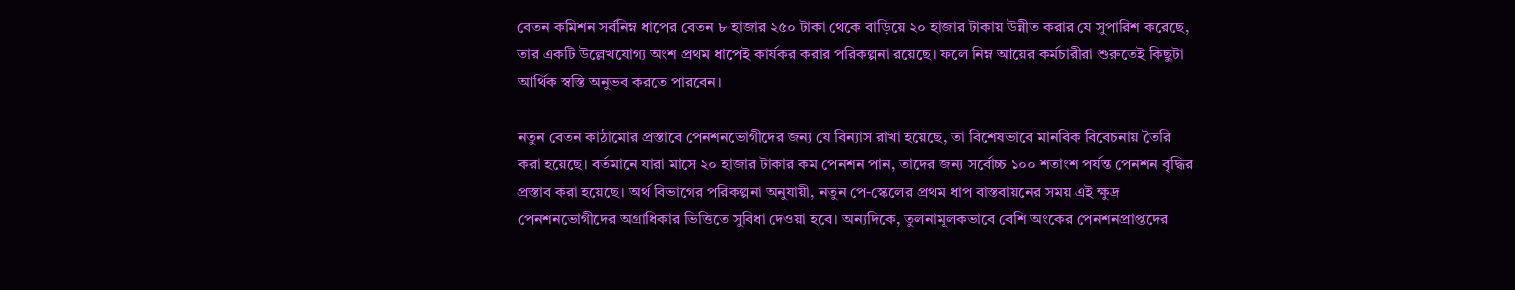বেতন কমিশন সর্বনিম্ন ধাপের বেতন ৮ হাজার ২৫০ টাকা থেকে বাড়িয়ে ২০ হাজার টাকায় উন্নীত করার যে সুপারিশ করেছে, তার একটি উল্লেখযোগ্য অংশ প্রথম ধাপেই কার্যকর করার পরিকল্পনা রয়েছে। ফলে নিম্ন আয়ের কর্মচারীরা শুরুতেই কিছুটা আর্থিক স্বস্তি অনুভব করতে পারবেন।

নতুন বেতন কাঠামোর প্রস্তাবে পেনশনভোগীদের জন্য যে বিন্যাস রাখা হয়েছে, তা বিশেষভাবে মানবিক বিবেচনায় তৈরি করা হয়েছে। বর্তমানে যারা মাসে ২০ হাজার টাকার কম পেনশন পান, তাদের জন্য সর্বোচ্চ ১০০ শতাংশ পর্যন্ত পেনশন বৃদ্ধির প্রস্তাব করা হয়েছে। অর্থ বিভাগের পরিকল্পনা অনুযায়ী, নতুন পে-স্কেলের প্রথম ধাপ বাস্তবায়নের সময় এই ক্ষুদ্র পেনশনভোগীদের অগ্রাধিকার ভিত্তিতে সুবিধা দেওয়া হবে। অন্যদিকে, তুলনামূলকভাবে বেশি অংকের পেনশনপ্রাপ্তদের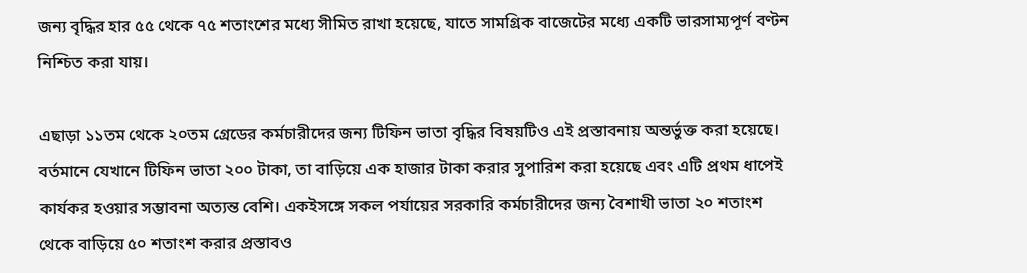জন্য বৃদ্ধির হার ৫৫ থেকে ৭৫ শতাংশের মধ্যে সীমিত রাখা হয়েছে, যাতে সামগ্রিক বাজেটের মধ্যে একটি ভারসাম্যপূর্ণ বণ্টন নিশ্চিত করা যায়।

এছাড়া ১১তম থেকে ২০তম গ্রেডের কর্মচারীদের জন্য টিফিন ভাতা বৃদ্ধির বিষয়টিও এই প্রস্তাবনায় অন্তর্ভুক্ত করা হয়েছে। বর্তমানে যেখানে টিফিন ভাতা ২০০ টাকা, তা বাড়িয়ে এক হাজার টাকা করার সুপারিশ করা হয়েছে এবং এটি প্রথম ধাপেই কার্যকর হওয়ার সম্ভাবনা অত্যন্ত বেশি। একইসঙ্গে সকল পর্যায়ের সরকারি কর্মচারীদের জন্য বৈশাখী ভাতা ২০ শতাংশ থেকে বাড়িয়ে ৫০ শতাংশ করার প্রস্তাবও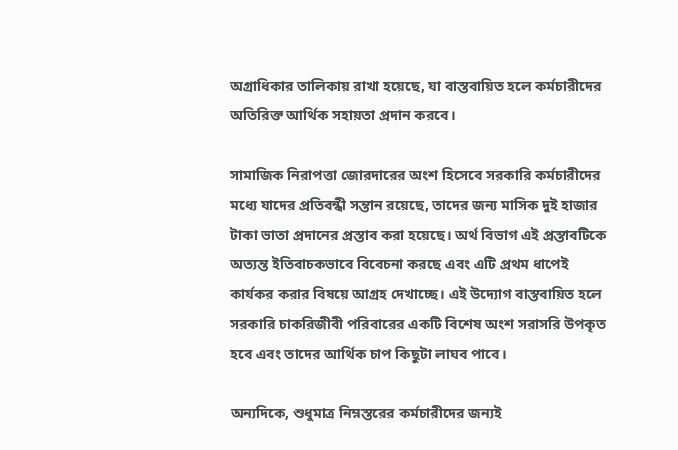অগ্রাধিকার তালিকায় রাখা হয়েছে, যা বাস্তবায়িত হলে কর্মচারীদের অতিরিক্ত আর্থিক সহায়তা প্রদান করবে।

সামাজিক নিরাপত্তা জোরদারের অংশ হিসেবে সরকারি কর্মচারীদের মধ্যে যাদের প্রতিবন্ধী সন্তান রয়েছে, তাদের জন্য মাসিক দুই হাজার টাকা ভাতা প্রদানের প্রস্তাব করা হয়েছে। অর্থ বিভাগ এই প্রস্তাবটিকে অত্যন্ত ইতিবাচকভাবে বিবেচনা করছে এবং এটি প্রথম ধাপেই কার্যকর করার বিষয়ে আগ্রহ দেখাচ্ছে। এই উদ্যোগ বাস্তবায়িত হলে সরকারি চাকরিজীবী পরিবারের একটি বিশেষ অংশ সরাসরি উপকৃত হবে এবং তাদের আর্থিক চাপ কিছুটা লাঘব পাবে।

অন্যদিকে, শুধুমাত্র নিম্নস্তরের কর্মচারীদের জন্যই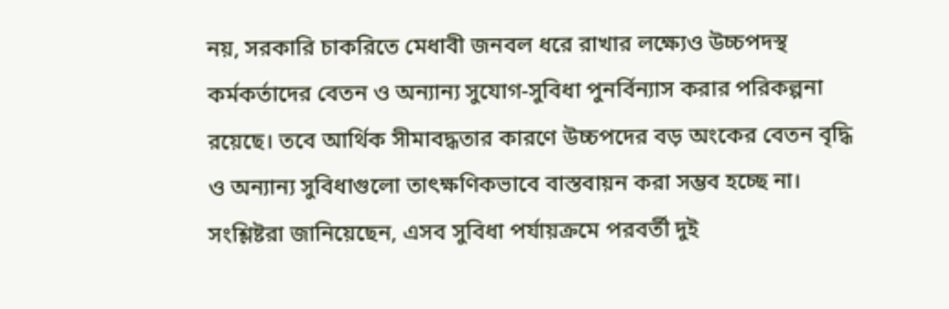নয়, সরকারি চাকরিতে মেধাবী জনবল ধরে রাখার লক্ষ্যেও উচ্চপদস্থ কর্মকর্তাদের বেতন ও অন্যান্য সুযোগ-সুবিধা পুনর্বিন্যাস করার পরিকল্পনা রয়েছে। তবে আর্থিক সীমাবদ্ধতার কারণে উচ্চপদের বড় অংকের বেতন বৃদ্ধি ও অন্যান্য সুবিধাগুলো তাৎক্ষণিকভাবে বাস্তবায়ন করা সম্ভব হচ্ছে না। সংশ্লিষ্টরা জানিয়েছেন, এসব সুবিধা পর্যায়ক্রমে পরবর্তী দুই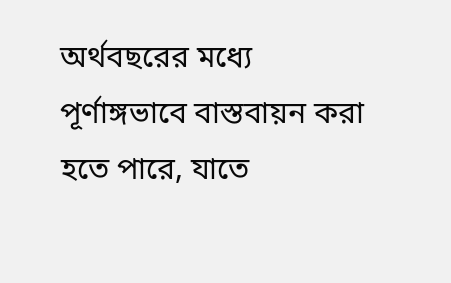অর্থবছরের মধ্যে পূর্ণাঙ্গভাবে বাস্তবায়ন করা হতে পারে, যাতে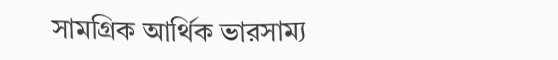সামগ্রিক আর্থিক ভারসাম্য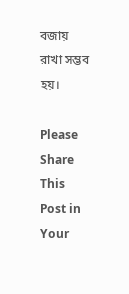বজায় রাখা সম্ভব হয়।

Please Share This Post in Your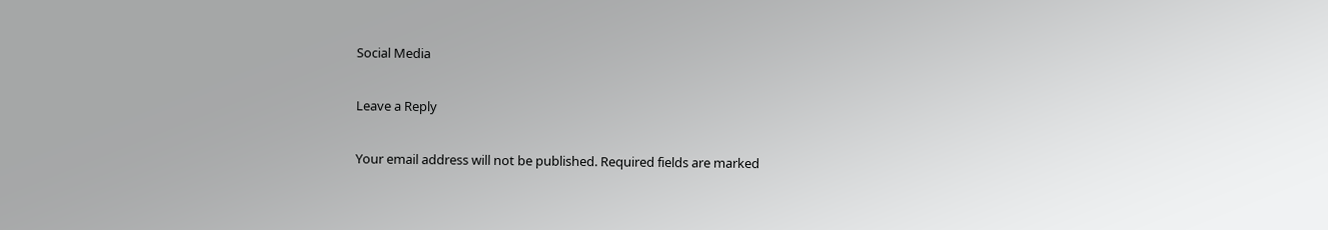Social Media

Leave a Reply

Your email address will not be published. Required fields are marked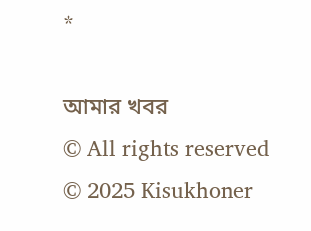*

আমার খবর
© All rights reserved © 2025 Kisukhoner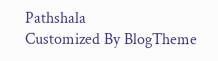Pathshala
Customized By BlogTheme